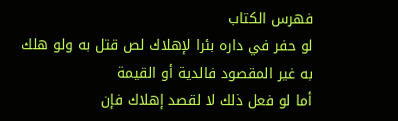فهرس الكتاب
لو حفر في داره بئرا لإهلاك لص قتل به ولو هلك به غير المقصود فالدية أو القيمة
أما لو فعل ذلك لا لقصد إهلاك فإن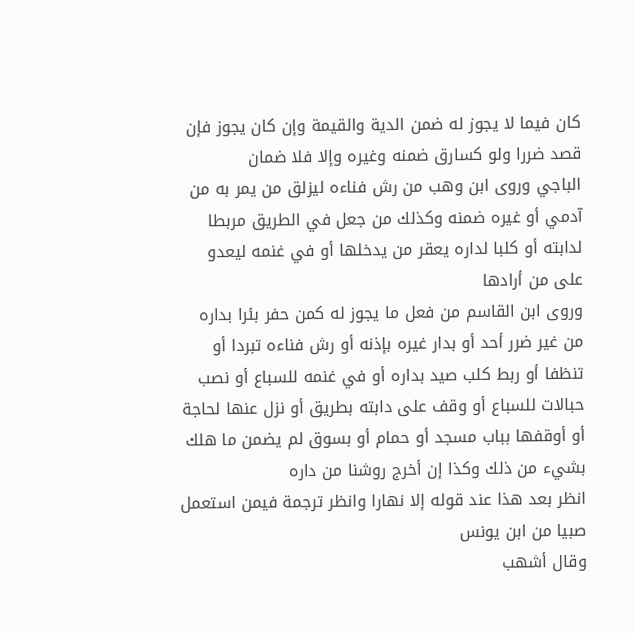كان فيما لا يجوز له ضمن الدية والقيمة وإن كان يجوز فإن قصد ضررا ولو كسارق ضمنه وغيره وإلا فلا ضمان
الباجي وروى ابن وهب من رش فناءه ليزلق من يمر به من آدمي أو غيره ضمنه وكذلك من جعل في الطريق مربطا لدابته أو كلبا لداره يعقر من يدخلها أو في غنمه ليعدو على من أرادها
وروى ابن القاسم من فعل ما يجوز له كمن حفر بئرا بداره من غير ضرر أحد أو بدار غيره بإذنه أو رش فناءه تبردا أو تنظفا أو ربط كلب صيد بداره أو في غنمه للسباع أو نصب حبالات للسباع أو وقف على دابته بطريق أو نزل عنها لحاجة أو أوقفها بباب مسجد أو حمام أو بسوق لم يضمن ما هلك بشيء من ذلك وكذا إن أخرج روشنا من داره
انظر بعد هذا عند قوله إلا نهارا وانظر ترجمة فيمن استعمل صبيا من ابن يونس
وقال أشهب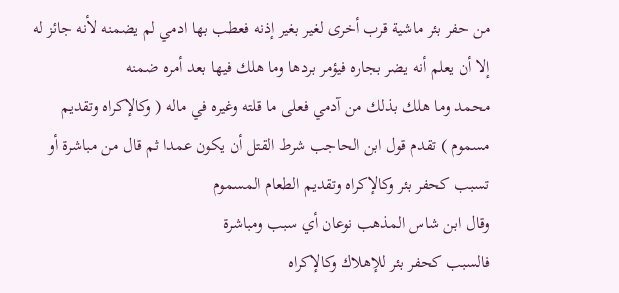من حفر بئر ماشية قرب أخرى لغير بغير إذنه فعطب بها ادمي لم يضمنه لأنه جائز له إلا أن يعلم أنه يضر بجاره فيؤمر بردها وما هلك فيها بعد أمره ضمنه
محمد وما هلك بذلك من آدمي فعلى ما قلته وغيره في ماله ( وكالإكراه وتقديم مسموم ) تقدم قول ابن الحاجب شرط القتل أن يكون عمدا ثم قال من مباشرة أو تسبب كحفر بئر وكالإكراه وتقديم الطعام المسموم
وقال ابن شاس المذهب نوعان أي سبب ومباشرة
فالسبب كحفر بئر للإهلاك وكالإكراه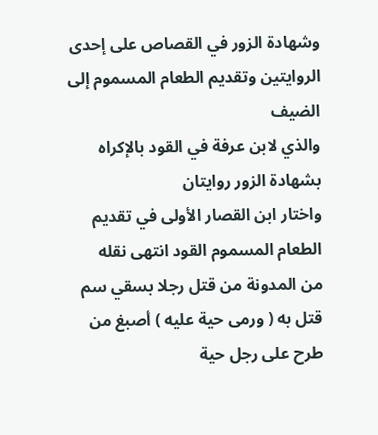وشهادة الزور في القصاص على إحدى الروايتين وتقديم الطعام المسموم إلى الضيف
والذي لابن عرفة في القود بالإكراه بشهادة الزور روايتان
واختار ابن القصار الأولى في تقديم الطعام المسموم القود انتهى نقله
من المدونة من قتل رجلا بسقي سم قتل به ( ورمى حية عليه ) أصبغ من طرح على رجل حية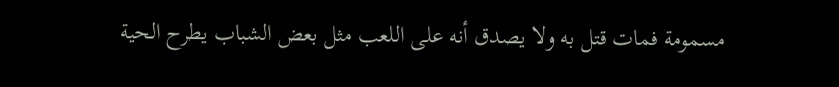مسمومة فمات قتل به ولا يصدق أنه على اللعب مثل بعض الشباب يطرح الحية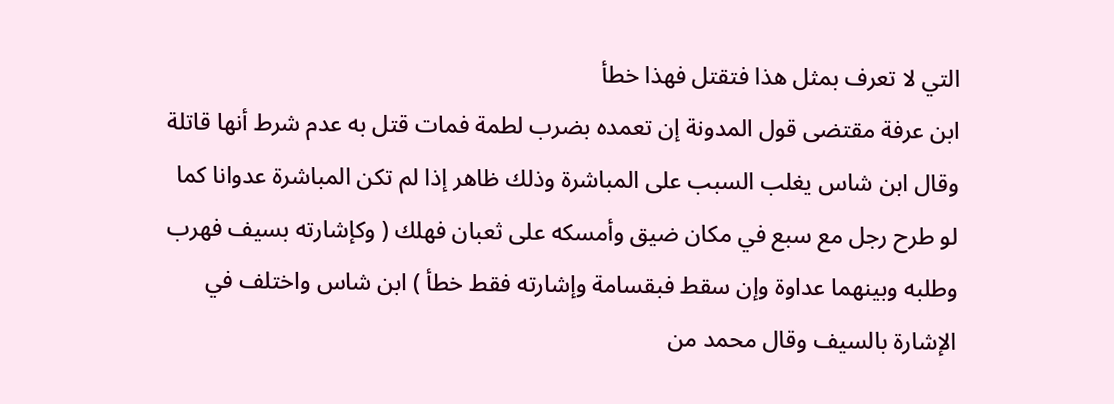التي لا تعرف بمثل هذا فتقتل فهذا خطأ
ابن عرفة مقتضى قول المدونة إن تعمده بضرب لطمة فمات قتل به عدم شرط أنها قاتلة
وقال ابن شاس يغلب السبب على المباشرة وذلك ظاهر إذا لم تكن المباشرة عدوانا كما لو طرح رجل مع سبع في مكان ضيق وأمسكه على ثعبان فهلك ( وكإشارته بسيف فهرب وطلبه وبينهما عداوة وإن سقط فبقسامة وإشارته فقط خطأ ) ابن شاس واختلف في الإشارة بالسيف وقال محمد من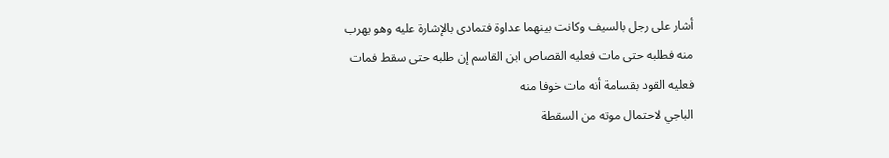أشار على رجل بالسيف وكانت بينهما عداوة فتمادى بالإشارة عليه وهو يهرب منه فطلبه حتى مات فعليه القصاص ابن القاسم إن طلبه حتى سقط فمات فعليه القود بقسامة أنه مات خوفا منه
الباجي لاحتمال موته من السقطة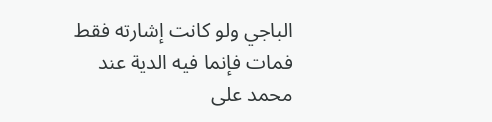الباجي ولو كانت إشارته فقط فمات فإنما فيه الدية عند محمد على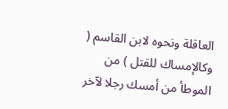العاقلة ونحوه لابن القاسم ( وكالإمساك للقتل ) من الموطأ من أمسك رجلا لآخر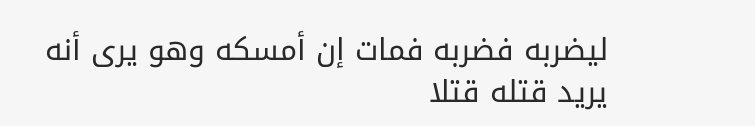ليضربه فضربه فمات إن أمسكه وهو يرى أنه يريد قتله قتلا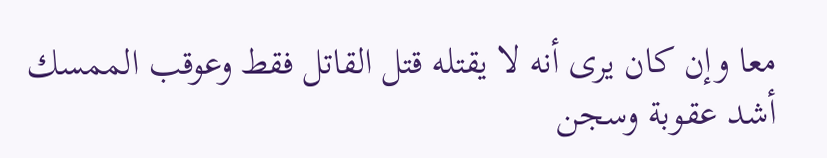معا وإن كان يرى أنه لا يقتله قتل القاتل فقط وعوقب الممسك أشد عقوبة وسجن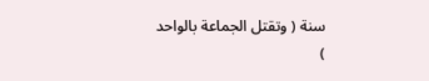سنة ( وتقتل الجماعة بالواحد )